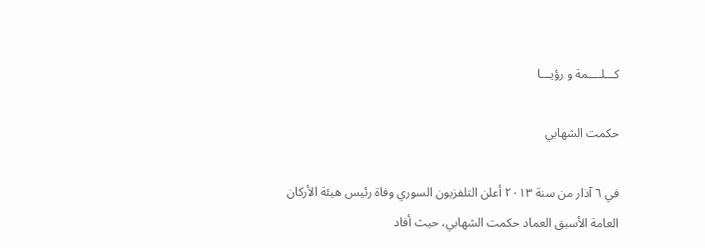كـــلــــمة و رؤيـــا

حكمت الشهابي

في ٦ آذار من سنة ٢٠١٣ أعلن التلفزيون السوري وفاة رئيس هيئة الأركان العامة الأسبق العماد حكمت الشهابي، حيث أفاد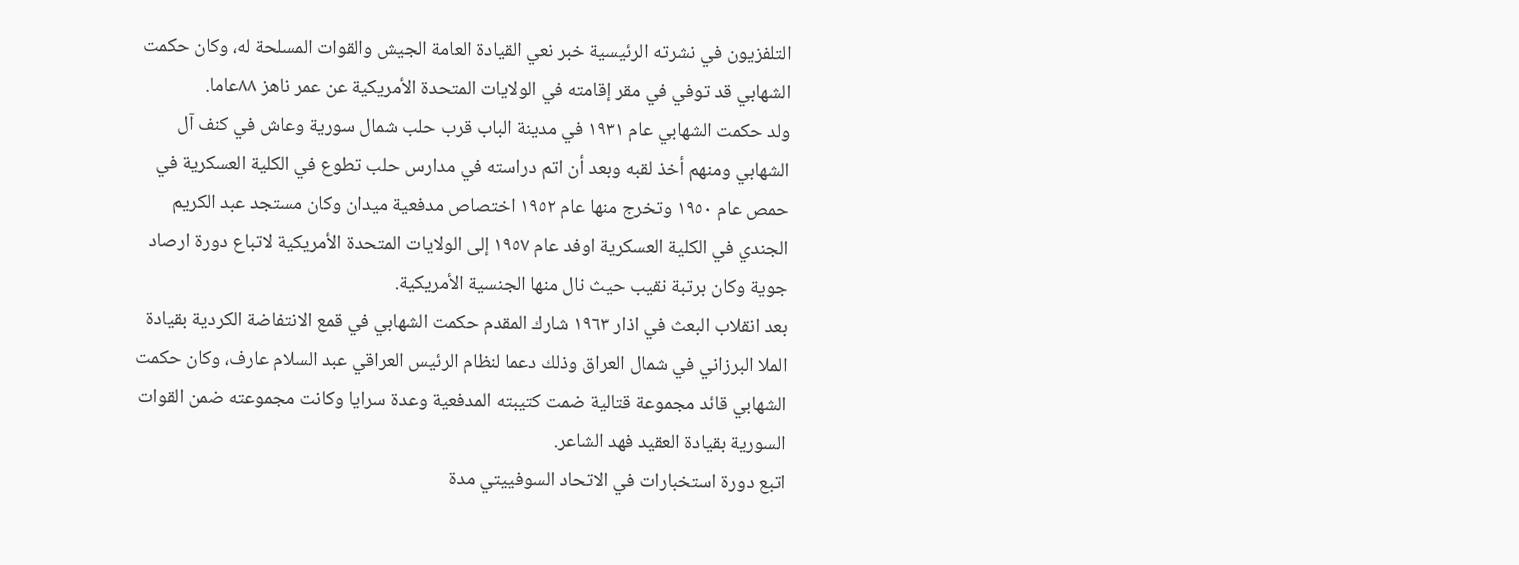التلفزيون في نشرته الرئيسية خبر نعي القيادة العامة الجيش والقوات المسلحة له، وكان حكمت الشهابي قد توفي في مقر إقامته في الولايات المتحدة الأمريكية عن عمر ناهز ٨٨عاما.
ولد حكمت الشهابي عام ١٩٣١ في مدينة الباب قرب حلب شمال سورية وعاش في كنف آل الشهابي ومنهم أخذ لقبه وبعد أن اتم دراسته في مدارس حلب تطوع في الكلية العسكرية في حمص عام ١٩٥٠ وتخرج منها عام ١٩٥٢ اختصاص مدفعية ميدان وكان مستجد عبد الكريم الجندي في الكلية العسكرية اوفد عام ١٩٥٧ إلى الولايات المتحدة الأمريكية لاتباع دورة ارصاد جوية وكان برتبة نقيب حيث نال منها الجنسية الأمريكية.
بعد انقلاب البعث في اذار ١٩٦٣ شارك المقدم حكمت الشهابي في قمع الانتفاضة الكردية بقيادة الملا البرزاني في شمال العراق وذلك دعما لنظام الرئيس العراقي عبد السلام عارف، وكان حكمت الشهابي قائد مجموعة قتالية ضمت كتيبته المدفعية وعدة سرايا وكانت مجموعته ضمن القوات السورية بقيادة العقيد فهد الشاعر.
اتبع دورة استخبارات في الاتحاد السوفييتي مدة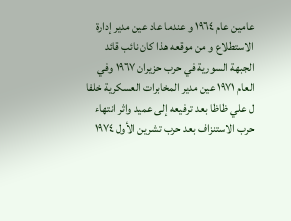عامين عام ١٩٦٤ و عندما عاد عين مدير إدارة الاستطلاع و من موقعه هذا كان نائب قائد الجبهة السورية في حرب حزيران ١٩٦٧ وفي العام ١٩٧١ عين مدير المخابرات العسكرية خلفا ل علي ظاظا بعد ترفيعه إلى عميد واثر انتهاء حرب الاستنزاف بعد حرب تشرين الأول ١٩٧٤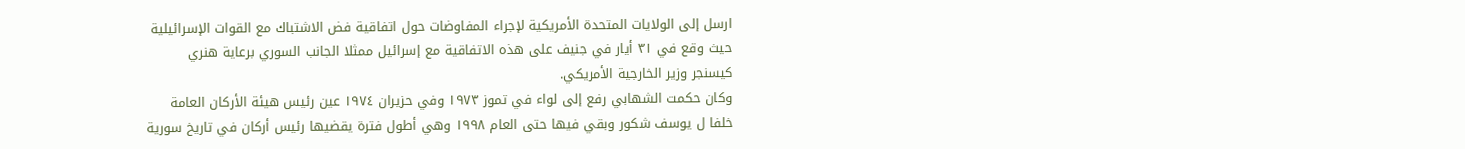ارسل إلى الولايات المتحدة الأمريكية لإجراء المفاوضات حول اتفاقية فض الاشتباك مع القوات الإسرائيلية حيث وقع في ٣١ أيار في جنيف على هذه الاتفاقية مع إسرائيل ممثلا الجانب السوري برعاية هنري كيسنجر وزير الخارجية الأمريكي.
وكان حكمت الشهابي رفع إلى لواء في تموز ١٩٧٣ وفي حزيران ١٩٧٤ عين رئيس هيئة الأركان العامة خلفا ل يوسف شكور وبقي فيها حتى العام ١٩٩٨ وهي أطول فترة يقضيها رئيس أركان في تاريخ سورية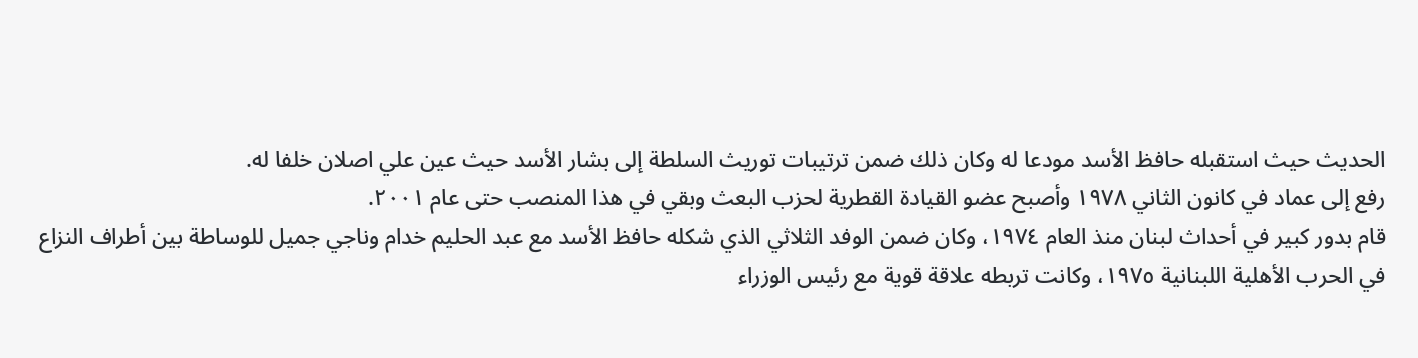الحديث حيث استقبله حافظ الأسد مودعا له وكان ذلك ضمن ترتيبات توريث السلطة إلى بشار الأسد حيث عين علي اصلان خلفا له.
رفع إلى عماد في كانون الثاني ١٩٧٨ وأصبح عضو القيادة القطرية لحزب البعث وبقي في هذا المنصب حتى عام ٢٠٠١.
قام بدور كبير في أحداث لبنان منذ العام ١٩٧٤، وكان ضمن الوفد الثلاثي الذي شكله حافظ الأسد مع عبد الحليم خدام وناجي جميل للوساطة بين أطراف النزاع في الحرب الأهلية اللبنانية ١٩٧٥، وكانت تربطه علاقة قوية مع رئيس الوزراء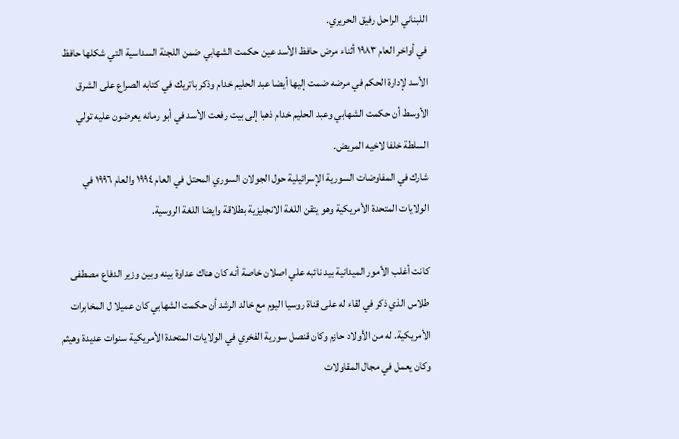اللبناني الراحل رفيق الحريري.
في أواخر العام ١٩٨٣ أثناء مرض حافظ الأسد عين حكمت الشهابي ضمن اللجنة السداسية التي شكلها حافظ الأسد لإدارة الحكم في مرضه ضمت إليها أيضا عبد الحليم خدام وذكر باتريك في كتابه الصراع على الشرق الأوسط أن حكمت الشهابي وعبد الحليم خدام ذهبا إلى بيت رفعت الأسد في أبو رمانه يعرضون عليه تولي السلطة خلفا لاخيه المريض.
شارك في المفاوضات السورية الإسرائيلية حول الجولان السوري المحتل في العام ١٩٩٤ والعام ١٩٩٦ في الولايات المتحدة الأمريكية وهو يتقن اللغة الانجليزية بطلاقة وايضا اللغة الروسية.

كانت أغلب الأمور الميدانية بيد نائبه علي اصلان خاصة أنه كان هناك عداوة بينه وبين وزير الدفاع مصطفى طلاس الذي ذكر في لقاء له على قناة روسيا اليوم مع خالد الرشد أن حكمت الشهابي كان عميلا ل المخابرات الأمريكية. له من الأولاد حازم وكان قنصل سورية الفخري في الولايات المتحدة الأمريكية سنوات عديدة وهيثم وكان يعمل في مجال المقاولات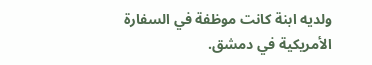ولديه ابنة كانت موظفة في السفارة الأمريكية في دمشق.